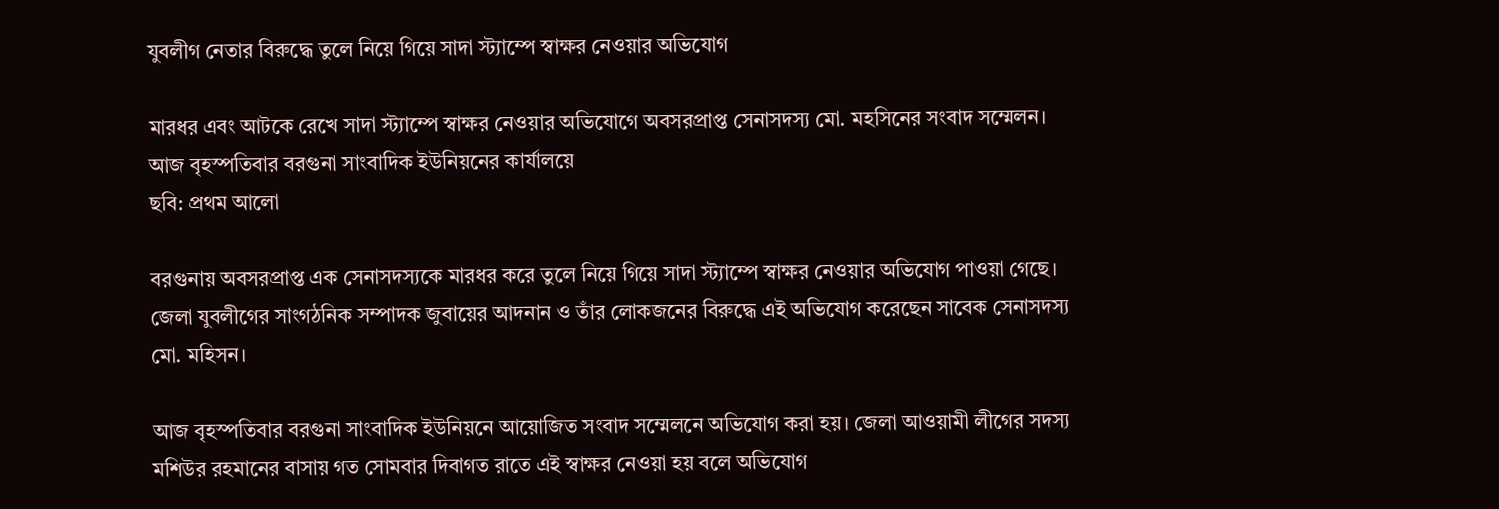যুবলীগ নেতার বিরুদ্ধে তুলে নিয়ে গিয়ে সাদা স্ট্যাম্পে স্বাক্ষর নেওয়ার অভিযোগ

মারধর এবং আটকে রেখে সাদা স্ট্যাম্পে স্বাক্ষর নেওয়ার অভিযোগে অবসরপ্রাপ্ত সেনাসদস্য মো. মহসিনের সংবাদ সম্মেলন। আজ বৃহস্পতিবার বরগুনা সাংবাদিক ইউনিয়নের কার্যালয়ে
ছবি: প্রথম আলো

বরগুনায় অবসরপ্রাপ্ত এক সেনাসদস্যকে মারধর করে তুলে নিয়ে গিয়ে সাদা স্ট্যাম্পে স্বাক্ষর নেওয়ার অভিযোগ পাওয়া গেছে। জেলা যুবলীগের সাংগঠনিক সম্পাদক জুবায়ের আদনান ও তাঁর লোকজনের বিরুদ্ধে এই অভিযোগ করেছেন সাবেক সেনাসদস্য মো. মহিসন।

আজ বৃহস্পতিবার বরগুনা সাংবাদিক ইউনিয়নে আয়োজিত সংবাদ সম্মেলনে অভিযোগ করা হয়। জেলা আওয়ামী লীগের সদস্য মশিউর রহমানের বাসায় গত সোমবার দিবাগত রাতে এই স্বাক্ষর নেওয়া হয় বলে অভিযোগ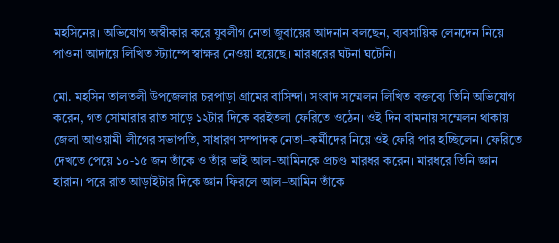মহসিনের। অভিযোগ অস্বীকার করে যুবলীগ নেতা জুবায়ের আদনান বলছেন, ব্যবসায়িক লেনদেন নিয়ে পাওনা আদায়ে লিখিত স্ট্যাম্পে স্বাক্ষর নেওয়া হয়েছে। মারধরের ঘটনা ঘটেনি।

মো. মহসিন তালতলী উপজেলার চরপাড়া গ্রামের বাসিন্দা। সংবাদ সম্মেলন লিখিত বক্তব্যে তিনি অভিযোগ করেন, গত সোমারার রাত সাড়ে ১২টার দিকে বরইতলা ফেরিতে ওঠেন। ওই দিন বামনায় সম্মেলন থাকায় জেলা আওয়ামী লীগের সভাপতি, সাধারণ সম্পাদক নেতা–কর্মীদের নিয়ে ওই ফেরি পার হচ্ছিলেন। ফেরিতে দেখতে পেয়ে ১০-১৫ জন তাঁকে ও তাঁর ভাই আল-আমিনকে প্রচণ্ড মারধর করেন। মারধরে তিনি জ্ঞান হারান। পরে রাত আড়াইটার দিকে জ্ঞান ফিরলে আল–আমিন তাঁকে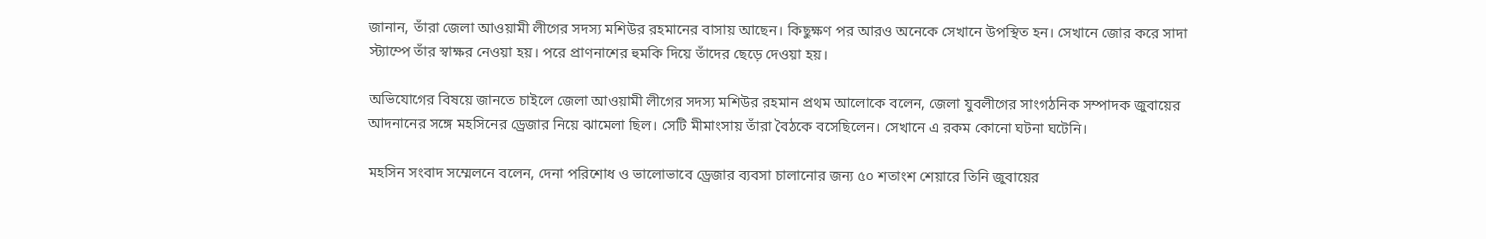জানান, তাঁরা জেলা আওয়ামী লীগের সদস্য মশিউর রহমানের বাসায় আছেন। কিছুক্ষণ পর আরও অনেকে সেখানে উপস্থিত হন। সেখানে জোর করে সাদা স্ট্যাম্পে তাঁর স্বাক্ষর নেওয়া হয়। পরে প্রাণনাশের হুমকি দিয়ে তাঁদের ছেড়ে দেওয়া হয়।

অভিযোগের বিষয়ে জানতে চাইলে জেলা আওয়ামী লীগের সদস্য মশিউর রহমান প্রথম আলোকে বলেন, জেলা যুবলীগের সাংগঠনিক সম্পাদক জুবায়ের আদনানের সঙ্গে মহসিনের ড্রেজার নিয়ে ঝামেলা ছিল। সেটি মীমাংসায় তাঁরা বৈঠকে বসেছিলেন। সেখানে এ রকম কোনো ঘটনা ঘটেনি।

মহসিন সংবাদ সম্মেলনে বলেন, দেনা পরিশোধ ও ভালোভাবে ড্রেজার ব্যবসা চালানোর জন্য ৫০ শতাংশ শেয়ারে তিনি জুবায়ের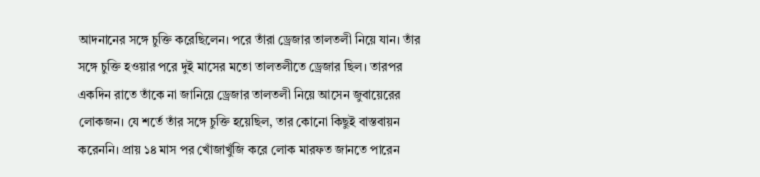আদনানের সঙ্গে চুক্তি করেছিলেন। পরে তাঁরা ড্রেজার তালতলী নিয়ে যান। তাঁর সঙ্গে চুক্তি হওয়ার পরে দুই মাসের মতো তালতলীতে ড্রেজার ছিল। তারপর একদিন রাতে তাঁকে না জানিয়ে ড্রেজার তালতলী নিয়ে আসেন জুবায়েরের লোকজন। যে শর্তে তাঁর সঙ্গে চুক্তি হয়েছিল, তার কোনো কিছুই বাস্তবায়ন করেননি। প্রায় ১৪ মাস পর খোঁজাখুঁজি করে লোক মারফত জানতে পারেন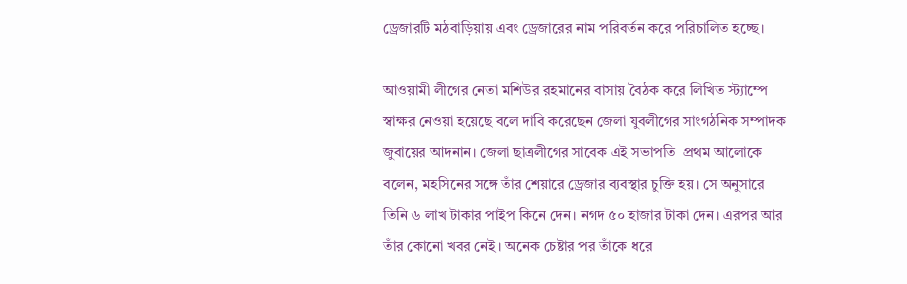ড্রেজারটি মঠবাড়িয়ায় এবং ড্রেজারের নাম পরিবর্তন করে পরিচালিত হচ্ছে।

আওয়ামী লীগের নেতা মশিউর রহমানের বাসায় বৈঠক করে লিখিত স্ট্যাম্পে স্বাক্ষর নেওয়া হয়েছে বলে দাবি করেছেন জেলা যুবলীগের সাংগঠনিক সম্পাদক জুবায়ের আদনান। জেলা ছাত্রলীগের সাবেক এই সভাপতি  প্রথম আলোকে বলেন, মহসিনের সঙ্গে তাঁর শেয়ারে ড্রেজার ব্যবস্থার চুক্তি হয়। সে অনুসারে তিনি ৬ লাখ টাকার পাইপ কিনে দেন। নগদ ৫০ হাজার টাকা দেন। এরপর আর তাঁর কোনো খবর নেই। অনেক চেষ্টার পর তাঁকে ধরে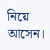নিয়ে আসেন।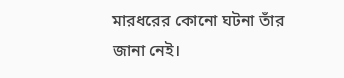মারধরের কোনো ঘটনা তাঁর জানা নেই।